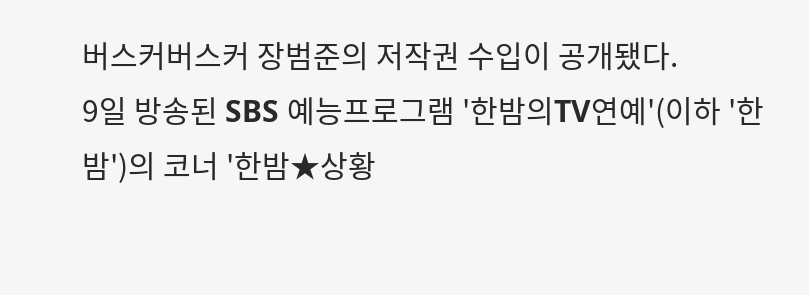버스커버스커 장범준의 저작권 수입이 공개됐다.
9일 방송된 SBS 예능프로그램 '한밤의TV연예'(이하 '한밤')의 코너 '한밤★상황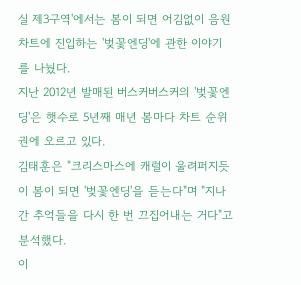실 제3구역'에서는 봄이 되면 어김없이 음원차트에 진입하는 '벚꽃엔딩'에 관한 이야기를 나눴다.
지난 2012년 발매된 버스커버스커의 '벚꽃엔딩'은 햇수로 5년째 매년 봄마다 차트 순위권에 오르고 있다.
김태훈은 "크리스마스에 캐럴이 울려퍼지듯이 봄이 되면 '벚꽃엔딩'을 듣는다"며 "지나간 추억들을 다시 한 번 끄집어내는 거다"고 분석했다.
이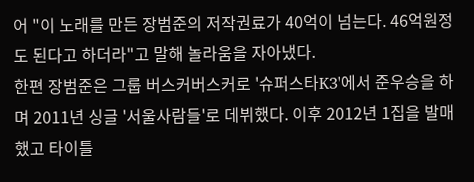어 "이 노래를 만든 장범준의 저작권료가 40억이 넘는다. 46억원정도 된다고 하더라"고 말해 놀라움을 자아냈다.
한편 장범준은 그룹 버스커버스커로 '슈퍼스타K3'에서 준우승을 하며 2011년 싱글 '서울사람들'로 데뷔했다. 이후 2012년 1집을 발매했고 타이틀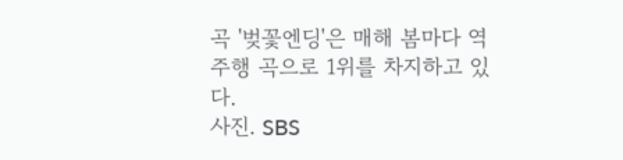곡 '벚꽃엔딩'은 매해 봄마다 역주행 곡으로 1위를 차지하고 있다.
사진. SBS